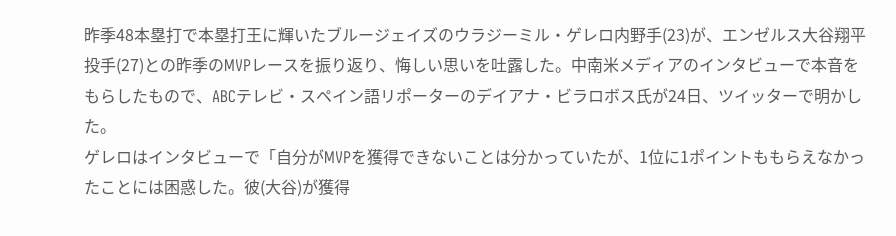昨季48本塁打で本塁打王に輝いたブルージェイズのウラジーミル・ゲレロ内野手(23)が、エンゼルス大谷翔平投手(27)との昨季のMVPレースを振り返り、悔しい思いを吐露した。中南米メディアのインタビューで本音をもらしたもので、ABCテレビ・スペイン語リポーターのデイアナ・ビラロボス氏が24日、ツイッターで明かした。
ゲレロはインタビューで「自分がMVPを獲得できないことは分かっていたが、1位に1ポイントももらえなかったことには困惑した。彼(大谷)が獲得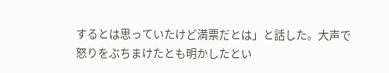するとは思っていたけど満票だとは」と話した。大声で怒りをぶちまけたとも明かしたとい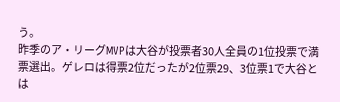う。
昨季のア・リーグMVPは大谷が投票者30人全員の1位投票で満票選出。ゲレロは得票2位だったが2位票29、3位票1で大谷とは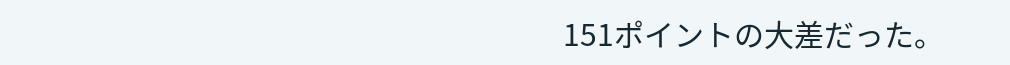151ポイントの大差だった。